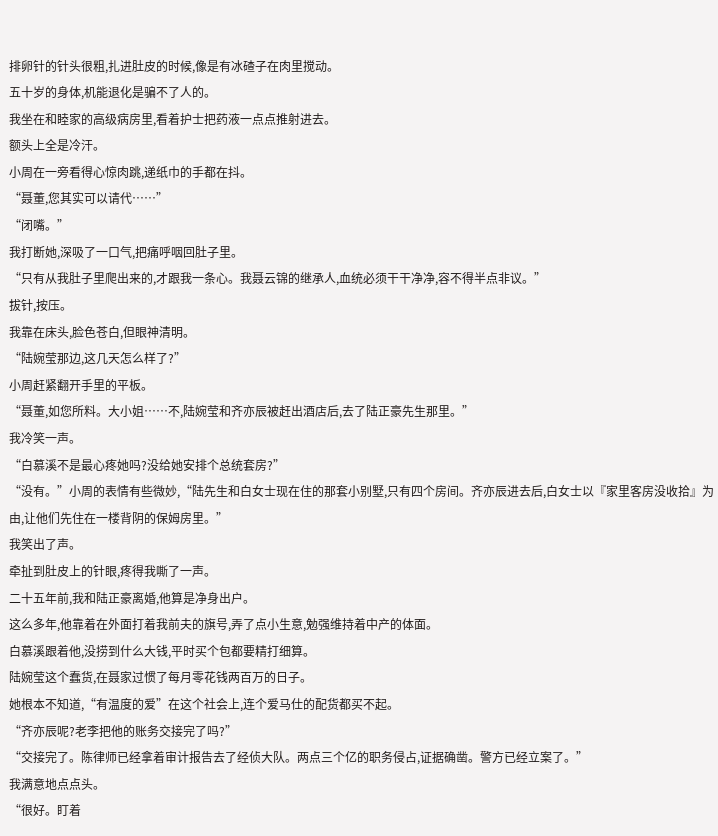排卵针的针头很粗,扎进肚皮的时候,像是有冰碴子在肉里搅动。
五十岁的身体,机能退化是骗不了人的。
我坐在和睦家的高级病房里,看着护士把药液一点点推射进去。
额头上全是冷汗。
小周在一旁看得心惊肉跳,递纸巾的手都在抖。
“聂董,您其实可以请代……”
“闭嘴。”
我打断她,深吸了一口气,把痛呼咽回肚子里。
“只有从我肚子里爬出来的,才跟我一条心。我聂云锦的继承人,血统必须干干净净,容不得半点非议。”
拔针,按压。
我靠在床头,脸色苍白,但眼神清明。
“陆婉莹那边,这几天怎么样了?”
小周赶紧翻开手里的平板。
“聂董,如您所料。大小姐……不,陆婉莹和齐亦辰被赶出酒店后,去了陆正豪先生那里。”
我冷笑一声。
“白慕溪不是最心疼她吗?没给她安排个总统套房?”
“没有。”小周的表情有些微妙,“陆先生和白女士现在住的那套小别墅,只有四个房间。齐亦辰进去后,白女士以『家里客房没收拾』为由,让他们先住在一楼背阴的保姆房里。”
我笑出了声。
牵扯到肚皮上的针眼,疼得我嘶了一声。
二十五年前,我和陆正豪离婚,他算是净身出户。
这么多年,他靠着在外面打着我前夫的旗号,弄了点小生意,勉强维持着中产的体面。
白慕溪跟着他,没捞到什么大钱,平时买个包都要精打细算。
陆婉莹这个蠢货,在聂家过惯了每月零花钱两百万的日子。
她根本不知道,“有温度的爱”在这个社会上,连个爱马仕的配货都买不起。
“齐亦辰呢?老李把他的账务交接完了吗?”
“交接完了。陈律师已经拿着审计报告去了经侦大队。两点三个亿的职务侵占,证据确凿。警方已经立案了。”
我满意地点点头。
“很好。盯着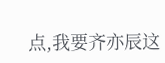点,我要齐亦辰这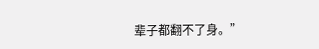辈子都翻不了身。”